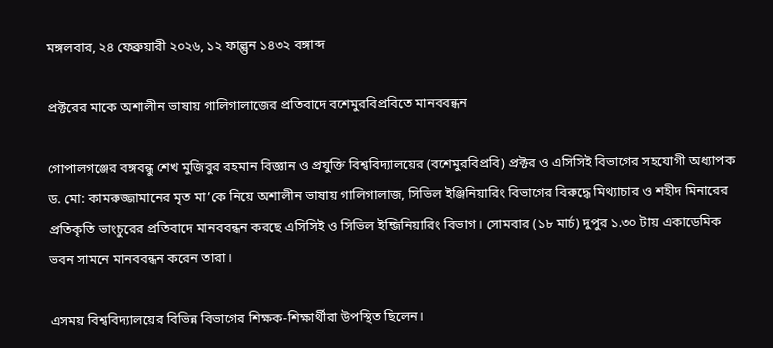মঙ্গলবার, ২৪ ফেব্রুয়ারী ২০২৬, ১২ ফাল্গুন ১৪৩২ বঙ্গাব্দ

প্রক্টরের মাকে অশালীন ভাষায় গালিগালাজের প্রতিবাদে বশেমুরবিপ্রবিতে মানববন্ধন

গোপালগঞ্জের বঙ্গবন্ধু শেখ মুজিবুর রহমান বিজ্ঞান ও প্রযুক্তি বিশ্ববিদ্যালয়ের (বশেমুরবিপ্রবি) প্রক্টর ও এসিসিই বিভাগের সহযোগী অধ্যাপক ড. মো: কামরুজ্জামানের মৃত মা’কে নিয়ে অশালীন ভাষায় গালিগালাজ, সিভিল ইঞ্জিনিয়ারিং বিভাগের বিরুদ্ধে মিথ্যাচার ও শহীদ মিনারের প্রতিকৃতি ভাংচুরের প্রতিবাদে মানববন্ধন করছে এসিসিই ও সিভিল ইন্জিনিয়ারিং বিভাগ। সোমবার (১৮ মার্চ) দুপুর ১.৩০ টায় একাডেমিক ভবন সামনে মানববন্ধন করেন তারা।

এসময় বিশ্ববিদ্যালয়ের বিভিন্ন বিভাগের শিক্ষক-শিক্ষার্থীরা উপস্থিত ছিলেন।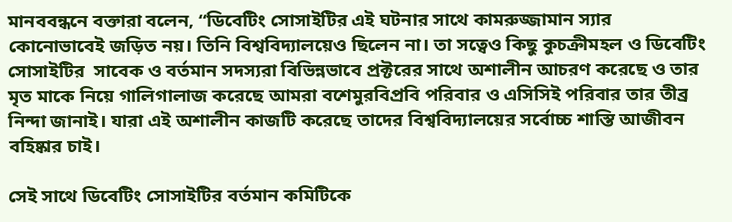মানববন্ধনে বক্তারা বলেন, “ডিবেটিং সোসাইটির এই ঘটনার সাথে কামরুজ্জামান স্যার কোনোভাবেই জড়িত নয়। তিনি বিশ্ববিদ্যালয়েও ছিলেন না। তা সত্বেও কিছু কুচক্রীমহল ও ডিবেটিং সোসাইটির  সাবেক ও বর্তমান সদস্যরা বিভিন্নভাবে প্রক্টরের সাথে অশালীন আচরণ করেছে ও তার মৃত মাকে নিয়ে গালিগালাজ করেছে আমরা বশেমুরবিপ্রবি পরিবার ও এসিসিই পরিবার তার তীব্র নিন্দা জানাই। যারা এই অশালীন কাজটি করেছে তাদের বিশ্ববিদ্যালয়ের সর্বোচ্চ শাস্তি আজীবন বহিষ্কার চাই।

সেই সাথে ডিবেটিং সোসাইটির বর্তমান কমিটিকে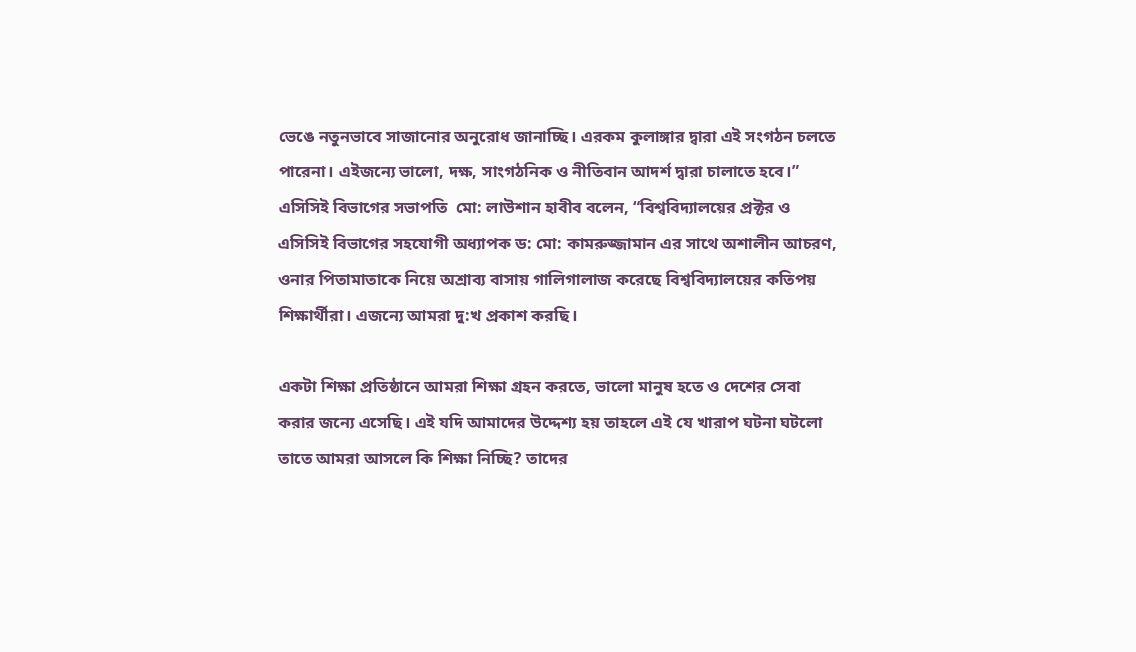ভেঙে নতুনভাবে সাজানোর অনুরোধ জানাচ্ছি। এরকম কুলাঙ্গার দ্বারা এই সংগঠন চলতে পারেনা। এইজন্যে ভালো, দক্ষ, সাংগঠনিক ও নীতিবান আদর্শ দ্বারা চালাতে হবে।” এসিসিই বিভাগের সভাপতি  মো: লাউশান হাবীব বলেন, “বিশ্ববিদ্যালয়ের প্রক্টর ও এসিসিই বিভাগের সহযোগী অধ্যাপক ড: মো: কামরুজ্জামান এর সাথে অশালীন আচরণ, ওনার পিতামাতাকে নিয়ে অশ্রাব্য বাসায় গালিগালাজ করেছে বিশ্ববিদ্যালয়ের কতিপয় শিক্ষার্থীরা। এজন্যে আমরা দু:খ প্রকাশ করছি।

একটা শিক্ষা প্রতিষ্ঠানে আমরা শিক্ষা গ্রহন করতে, ভালো মানুষ হতে ও দেশের সেবা করার জন্যে এসেছি। এই যদি আমাদের উদ্দেশ্য হয় তাহলে এই যে খারাপ ঘটনা ঘটলো তাতে আমরা আসলে কি শিক্ষা নিচ্ছি? তাদের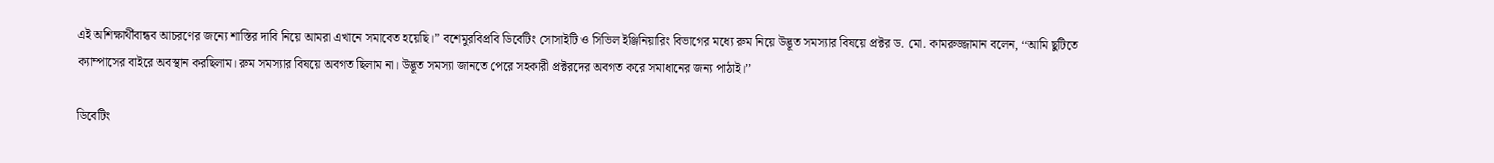এই অশিক্ষার্থীবান্ধব আচরণের জন্যে শাস্তির দাবি নিয়ে আমরা এখানে সমাবেত হয়েছি।” বশেমুরবিপ্রবি ডিবেটিং সোসাইটি ও সিভিল ইঞ্জিনিয়ারিং বিভাগের মধ্যে রুম নিয়ে উদ্ভূত সমস্যার বিষয়ে প্রক্টর ড. মো. কামরুজ্জামান বলেন, ‘‘আমি ছুটিতে ক্যাম্পাসের বাইরে অবস্থান করছিলাম। রুম সমস্যার বিষয়ে অবগত ছিলাম না। উদ্ভূত সমস্যা জানতে পেরে সহকারী প্রক্টরদের অবগত করে সমাধানের জন্য পাঠাই।’’

ডিবেটিং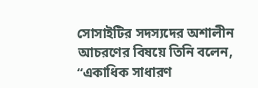সোসাইটির সদস্যদের অশালীন আচরণের বিষয়ে তিনি বলেন, ‘‘একাধিক সাধারণ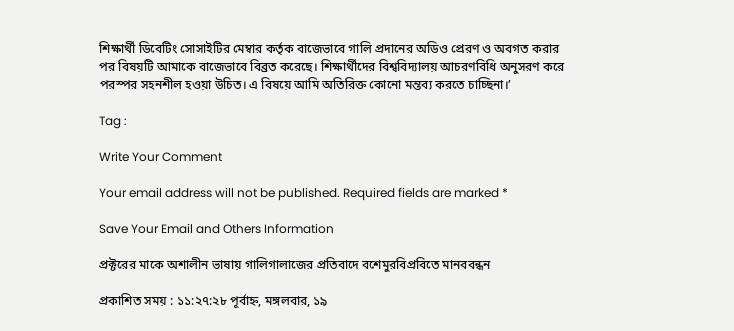শিক্ষার্থী ডিবেটিং সোসাইটির মেম্বার কর্তৃক বাজেভাবে গালি প্রদানের অডিও প্রেরণ ও অবগত করার পর বিষয়টি আমাকে বাজেভাবে বিব্রত করেছে। শিক্ষার্থীদের বিশ্ববিদ্যালয় আচরণবিধি অনুসরণ করে পরস্পর সহনশীল হওয়া উচিত। এ বিষয়ে আমি অতিরিক্ত কোনো মন্তব্য করতে চাচ্ছিনা।’

Tag :

Write Your Comment

Your email address will not be published. Required fields are marked *

Save Your Email and Others Information

প্রক্টরের মাকে অশালীন ভাষায় গালিগালাজের প্রতিবাদে বশেমুরবিপ্রবিতে মানববন্ধন

প্রকাশিত সময় : ১১:২৭:২৮ পূর্বাহ্ন, মঙ্গলবার, ১৯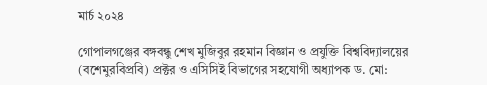মার্চ ২০২৪

গোপালগঞ্জের বঙ্গবন্ধু শেখ মুজিবুর রহমান বিজ্ঞান ও প্রযুক্তি বিশ্ববিদ্যালয়ের (বশেমুরবিপ্রবি) প্রক্টর ও এসিসিই বিভাগের সহযোগী অধ্যাপক ড. মো: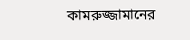কামরুজ্জামানের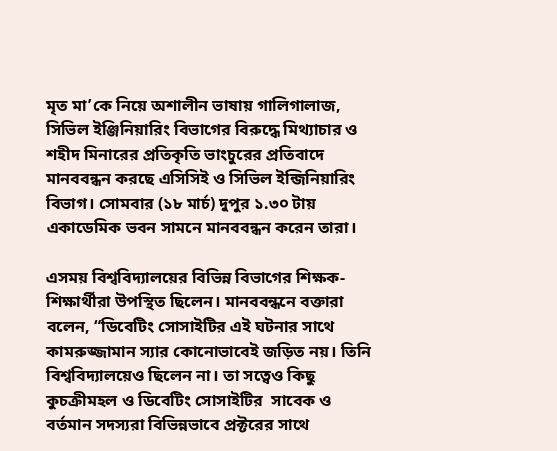মৃত মা’কে নিয়ে অশালীন ভাষায় গালিগালাজ, সিভিল ইঞ্জিনিয়ারিং বিভাগের বিরুদ্ধে মিথ্যাচার ও শহীদ মিনারের প্রতিকৃতি ভাংচুরের প্রতিবাদে মানববন্ধন করছে এসিসিই ও সিভিল ইন্জিনিয়ারিং বিভাগ। সোমবার (১৮ মার্চ) দুপুর ১.৩০ টায় একাডেমিক ভবন সামনে মানববন্ধন করেন তারা।

এসময় বিশ্ববিদ্যালয়ের বিভিন্ন বিভাগের শিক্ষক-শিক্ষার্থীরা উপস্থিত ছিলেন। মানববন্ধনে বক্তারা বলেন, “ডিবেটিং সোসাইটির এই ঘটনার সাথে কামরুজ্জামান স্যার কোনোভাবেই জড়িত নয়। তিনি বিশ্ববিদ্যালয়েও ছিলেন না। তা সত্বেও কিছু কুচক্রীমহল ও ডিবেটিং সোসাইটির  সাবেক ও বর্তমান সদস্যরা বিভিন্নভাবে প্রক্টরের সাথে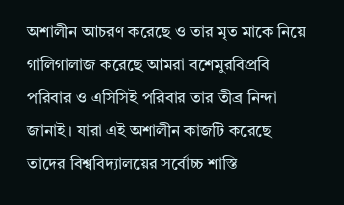অশালীন আচরণ করেছে ও তার মৃত মাকে নিয়ে গালিগালাজ করেছে আমরা বশেমুরবিপ্রবি পরিবার ও এসিসিই পরিবার তার তীব্র নিন্দা জানাই। যারা এই অশালীন কাজটি করেছে তাদের বিশ্ববিদ্যালয়ের সর্বোচ্চ শাস্তি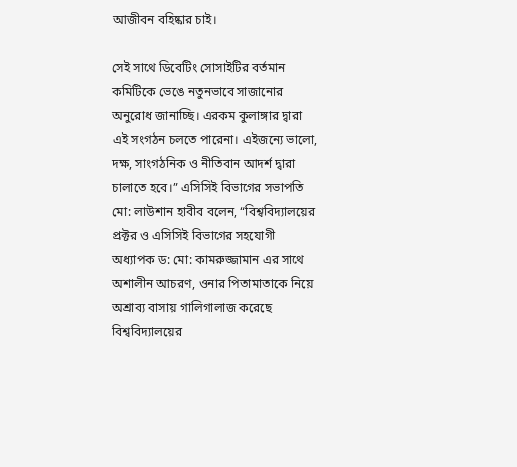আজীবন বহিষ্কার চাই।

সেই সাথে ডিবেটিং সোসাইটির বর্তমান কমিটিকে ভেঙে নতুনভাবে সাজানোর অনুরোধ জানাচ্ছি। এরকম কুলাঙ্গার দ্বারা এই সংগঠন চলতে পারেনা। এইজন্যে ভালো, দক্ষ, সাংগঠনিক ও নীতিবান আদর্শ দ্বারা চালাতে হবে।” এসিসিই বিভাগের সভাপতি  মো: লাউশান হাবীব বলেন, “বিশ্ববিদ্যালয়ের প্রক্টর ও এসিসিই বিভাগের সহযোগী অধ্যাপক ড: মো: কামরুজ্জামান এর সাথে অশালীন আচরণ, ওনার পিতামাতাকে নিয়ে অশ্রাব্য বাসায় গালিগালাজ করেছে বিশ্ববিদ্যালয়ের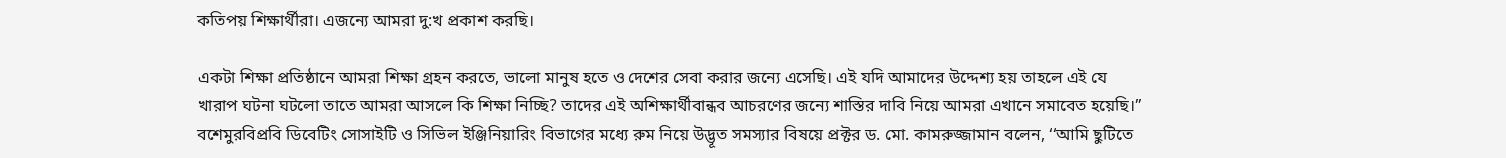কতিপয় শিক্ষার্থীরা। এজন্যে আমরা দু:খ প্রকাশ করছি।

একটা শিক্ষা প্রতিষ্ঠানে আমরা শিক্ষা গ্রহন করতে, ভালো মানুষ হতে ও দেশের সেবা করার জন্যে এসেছি। এই যদি আমাদের উদ্দেশ্য হয় তাহলে এই যে খারাপ ঘটনা ঘটলো তাতে আমরা আসলে কি শিক্ষা নিচ্ছি? তাদের এই অশিক্ষার্থীবান্ধব আচরণের জন্যে শাস্তির দাবি নিয়ে আমরা এখানে সমাবেত হয়েছি।” বশেমুরবিপ্রবি ডিবেটিং সোসাইটি ও সিভিল ইঞ্জিনিয়ারিং বিভাগের মধ্যে রুম নিয়ে উদ্ভূত সমস্যার বিষয়ে প্রক্টর ড. মো. কামরুজ্জামান বলেন, ‘‘আমি ছুটিতে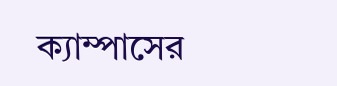ক্যাম্পাসের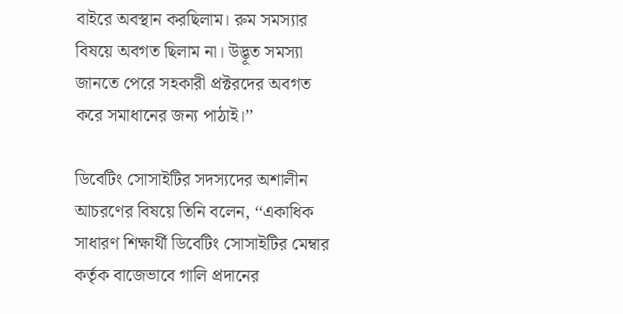বাইরে অবস্থান করছিলাম। রুম সমস্যার বিষয়ে অবগত ছিলাম না। উদ্ভূত সমস্যা জানতে পেরে সহকারী প্রক্টরদের অবগত করে সমাধানের জন্য পাঠাই।’’

ডিবেটিং সোসাইটির সদস্যদের অশালীন আচরণের বিষয়ে তিনি বলেন, ‘‘একাধিক সাধারণ শিক্ষার্থী ডিবেটিং সোসাইটির মেম্বার কর্তৃক বাজেভাবে গালি প্রদানের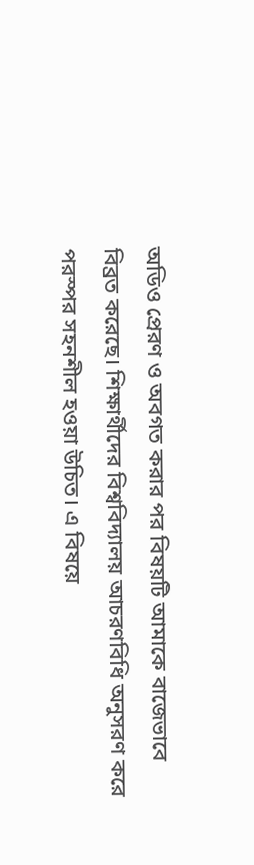অডিও প্রেরণ ও অবগত করার পর বিষয়টি আমাকে বাজেভাবে বিব্রত করেছে। শিক্ষার্থীদের বিশ্ববিদ্যালয় আচরণবিধি অনুসরণ করে পরস্পর সহনশীল হওয়া উচিত। এ বিষয়ে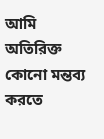আমি অতিরিক্ত কোনো মন্তব্য করতে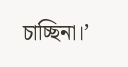চাচ্ছিনা।’